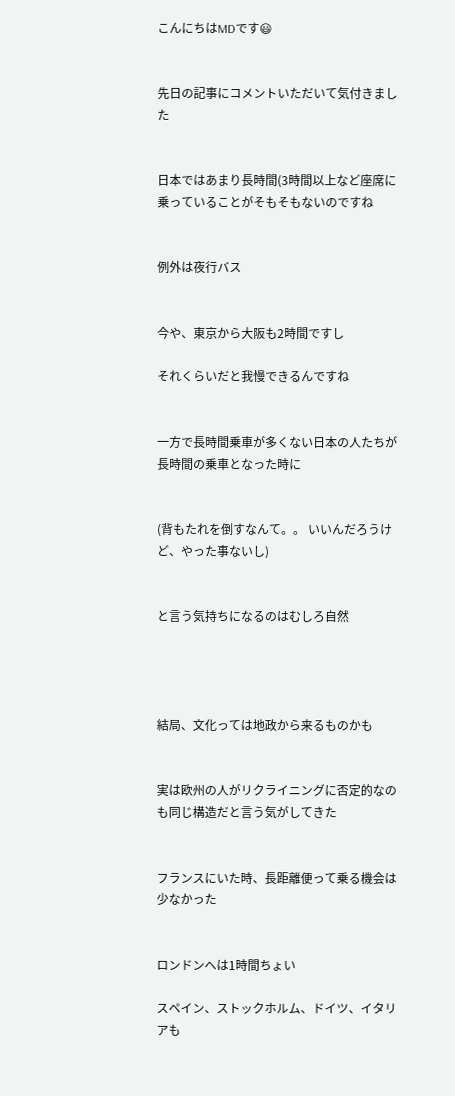こんにちはMDです😃


先日の記事にコメントいただいて気付きました


日本ではあまり長時間(3時間以上など座席に乗っていることがそもそもないのですね


例外は夜行バス


今や、東京から大阪も2時間ですし

それくらいだと我慢できるんですね


一方で長時間乗車が多くない日本の人たちが長時間の乗車となった時に


(背もたれを倒すなんて。。 いいんだろうけど、やった事ないし)


と言う気持ちになるのはむしろ自然




結局、文化っては地政から来るものかも


実は欧州の人がリクライニングに否定的なのも同じ構造だと言う気がしてきた


フランスにいた時、長距離便って乗る機会は少なかった


ロンドンへは1時間ちょい

スペイン、ストックホルム、ドイツ、イタリアも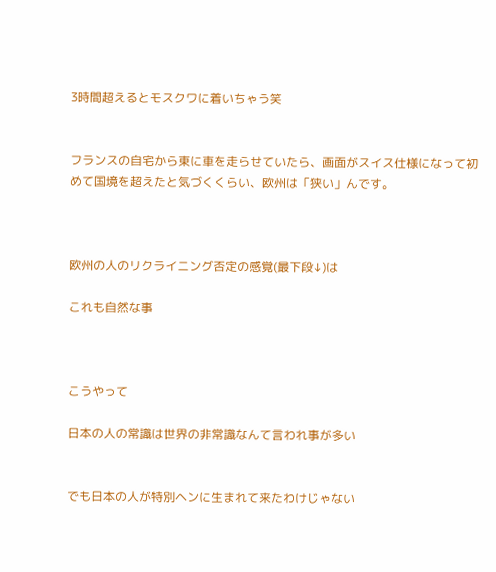3時間超えるとモスクワに着いちゃう笑


フランスの自宅から東に車を走らせていたら、画面がスイス仕様になって初めて国境を超えたと気づくくらい、欧州は「狭い」んです。



欧州の人のリクライニング否定の感覚(最下段↓)は

これも自然な事



こうやって

日本の人の常識は世界の非常識なんて言われ事が多い


でも日本の人が特別ヘンに生まれて来たわけじゃない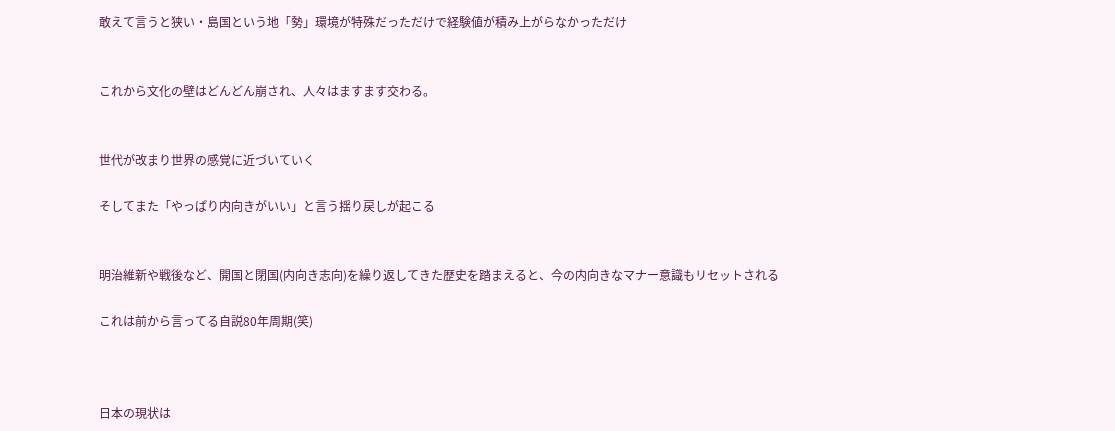敢えて言うと狭い・島国という地「勢」環境が特殊だっただけで経験値が積み上がらなかっただけ


これから文化の壁はどんどん崩され、人々はますます交わる。


世代が改まり世界の感覚に近づいていく

そしてまた「やっぱり内向きがいい」と言う揺り戻しが起こる


明治維新や戦後など、開国と閉国(内向き志向)を繰り返してきた歴史を踏まえると、今の内向きなマナー意識もリセットされる

これは前から言ってる自説80年周期(笑)



日本の現状は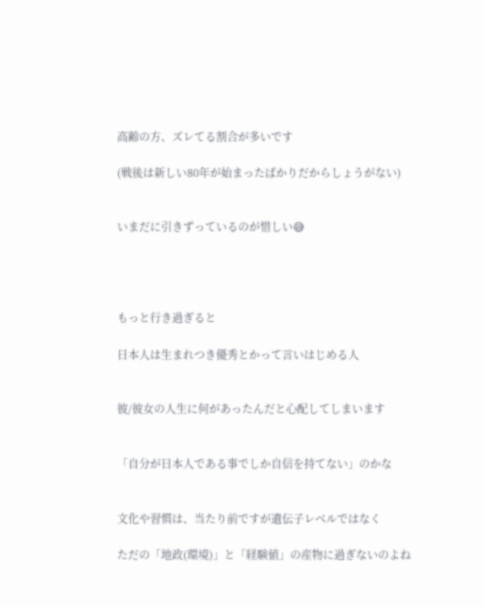高齢の方、ズレてる割合が多いです

(戦後は新しい80年が始まったばかりだからしょうがない)


いまだに引きずっているのが惜しい😅




もっと行き過ぎると

日本人は生まれつき優秀とかって言いはじめる人


彼/彼女の人生に何があったんだと心配してしまいます


「自分が日本人である事でしか自信を持てない」のかな


文化や習慣は、当たり前ですが遺伝子レベルではなく

ただの「地政(環境)」と「経験値」の産物に過ぎないのよね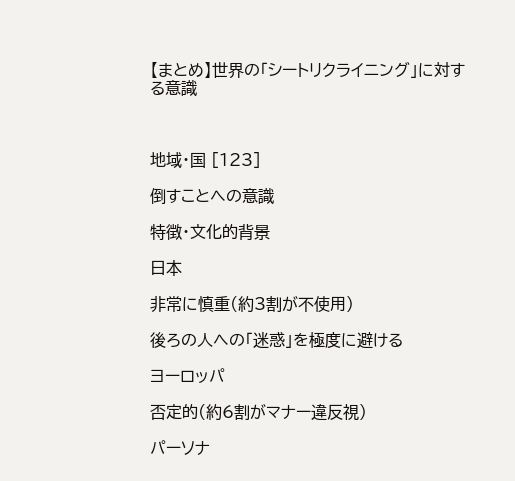【まとめ】世界の「シートリクライニング」に対する意識



地域・国 [123]

倒すことへの意識

特徴・文化的背景

日本

非常に慎重(約3割が不使用)

後ろの人への「迷惑」を極度に避ける

ヨーロッパ

否定的(約6割がマナー違反視)

パーソナ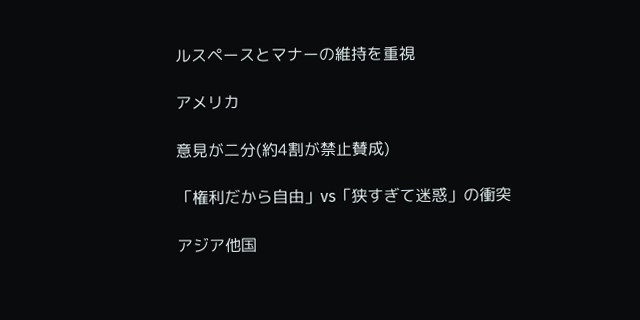ルスペースとマナーの維持を重視

アメリカ

意見が二分(約4割が禁止賛成)

「権利だから自由」vs「狭すぎて迷惑」の衝突

アジア他国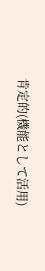肯定的(機能として活用)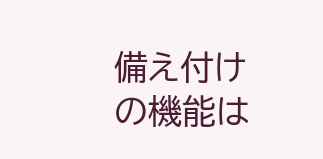備え付けの機能は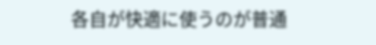各自が快適に使うのが普通